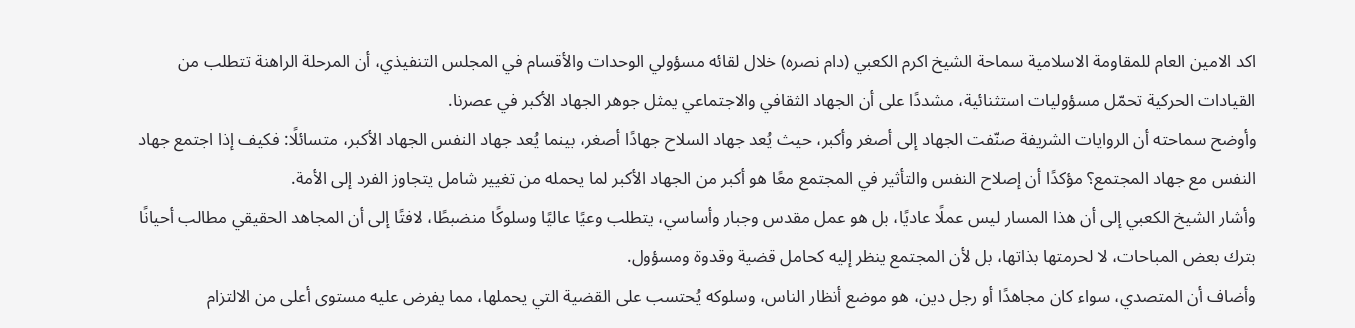اكد الامين العام للمقاومة الاسلامية سماحة الشيخ اكرم الكعبي (دام نصره) خلال لقائه مسؤولي الوحدات والأقسام في المجلس التنفيذي، أن المرحلة الراهنة تتطلب من القيادات الحركية تحمّل مسؤوليات استثنائية، مشددًا على أن الجهاد الثقافي والاجتماعي يمثل جوهر الجهاد الأكبر في عصرنا.
وأوضح سماحته أن الروايات الشريفة صنّفت الجهاد إلى أصغر وأكبر، حيث يُعد جهاد السلاح جهادًا أصغر، بينما يُعد جهاد النفس الجهاد الأكبر، متسائلًا: فكيف إذا اجتمع جهاد النفس مع جهاد المجتمع؟ مؤكدًا أن إصلاح النفس والتأثير في المجتمع معًا هو أكبر من الجهاد الأكبر لما يحمله من تغيير شامل يتجاوز الفرد إلى الأمة.
وأشار الشيخ الكعبي إلى أن هذا المسار ليس عملًا عاديًا، بل هو عمل مقدس وجبار وأساسي، يتطلب وعيًا عاليًا وسلوكًا منضبطًا، لافتًا إلى أن المجاهد الحقيقي مطالب أحيانًا بترك بعض المباحات، لا لحرمتها بذاتها، بل لأن المجتمع ينظر إليه كحامل قضية وقدوة ومسؤول.
وأضاف أن المتصدي، سواء كان مجاهدًا أو رجل دين، هو موضع أنظار الناس، وسلوكه يُحتسب على القضية التي يحملها، مما يفرض عليه مستوى أعلى من الالتزام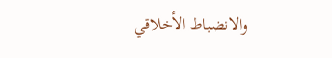والانضباط الأخلاقي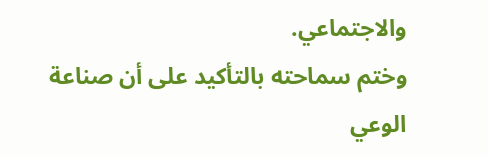والاجتماعي.
وختم سماحته بالتأكيد على أن صناعة الوعي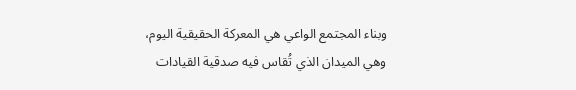وبناء المجتمع الواعي هي المعركة الحقيقية اليوم، وهي الميدان الذي تُقاس فيه صدقية القيادات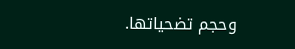وحجم تضحياتها.